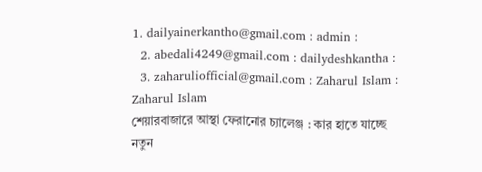1. dailyainerkantho@gmail.com : admin :
  2. abedali4249@gmail.com : dailydeshkantha :
  3. zaharuliofficial@gmail.com : Zaharul Islam : Zaharul Islam
শেয়ারবাজারে আস্থা ফেরানোর চ্যালেঞ্জ : কার হাতে যাচ্ছে নতুন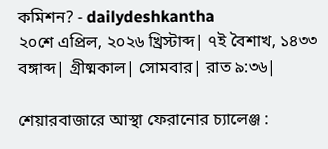কমিশন? - dailydeshkantha
২০শে এপ্রিল, ২০২৬ খ্রিস্টাব্দ| ৭ই বৈশাখ, ১৪৩৩ বঙ্গাব্দ| গ্রীষ্মকাল| সোমবার| রাত ৯:৩৬|

শেয়ারবাজারে আস্থা ফেরানোর চ্যালেঞ্জ :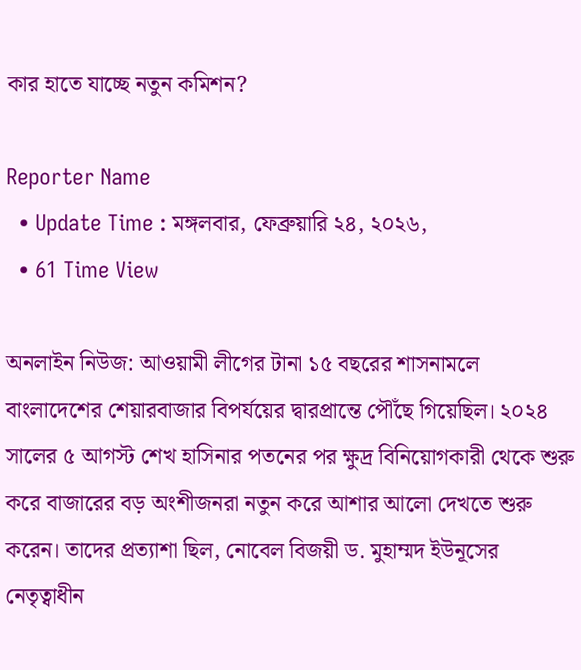কার হাতে যাচ্ছে নতুন কমিশন?

Reporter Name
  • Update Time : মঙ্গলবার, ফেব্রুয়ারি ২৪, ২০২৬,
  • 61 Time View

অনলাইন নিউজ: আওয়ামী লীগের টানা ১৫ বছরের শাসনামলে বাংলাদেশের শেয়ারবাজার বিপর্যয়ের দ্বারপ্রান্তে পৌঁছে গিয়েছিল। ২০২৪ সালের ৫ আগস্ট শেখ হাসিনার পতনের পর ক্ষুদ্র বিনিয়োগকারী থেকে শুরু করে বাজারের বড় অংশীজনরা নতুন করে আশার আলো দেখতে শুরু করেন। তাদের প্রত্যাশা ছিল, নোবেল বিজয়ী ড. মুহাম্মদ ইউনূসের নেতৃত্বাধীন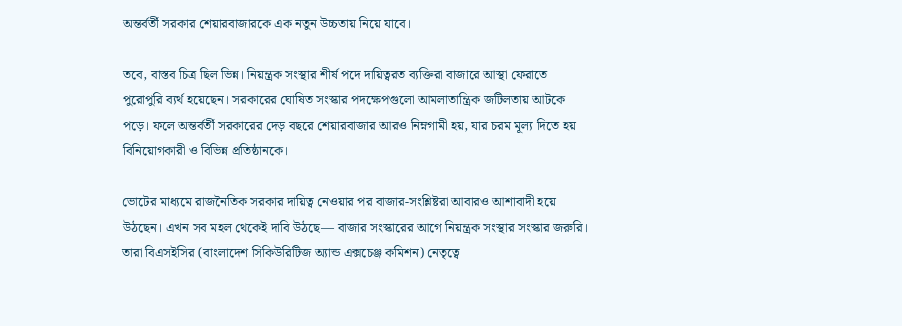অন্তর্বর্তী সরকার শেয়ারবাজারকে এক নতুন উচ্চতায় নিয়ে যাবে।

তবে, বাস্তব চিত্র ছিল ভিন্ন। নিয়ন্ত্রক সংস্থার শীর্ষ পদে দায়িত্বরত ব্যক্তিরা বাজারে আস্থা ফেরাতে পুরোপুরি ব্যর্থ হয়েছেন। সরকারের ঘোষিত সংস্কার পদক্ষেপগুলো আমলাতান্ত্রিক জটিলতায় আটকে পড়ে। ফলে অন্তর্বর্তী সরকারের দেড় বছরে শেয়ারবাজার আরও নিম্নগামী হয়, যার চরম মূল্য দিতে হয় বিনিয়োগকারী ও বিভিন্ন প্রতিষ্ঠানকে।

ভোটের মাধ্যমে রাজনৈতিক সরকার দায়িত্ব নেওয়ার পর বাজার-সংশ্লিষ্টরা আবারও আশাবাদী হয়ে উঠছেন। এখন সব মহল থেকেই দাবি উঠছে— বাজার সংস্কারের আগে নিয়ন্ত্রক সংস্থার সংস্কার জরুরি। তারা বিএসইসির (বাংলাদেশ সিকিউরিটিজ অ্যান্ড এক্সচেঞ্জ কমিশন) নেতৃত্বে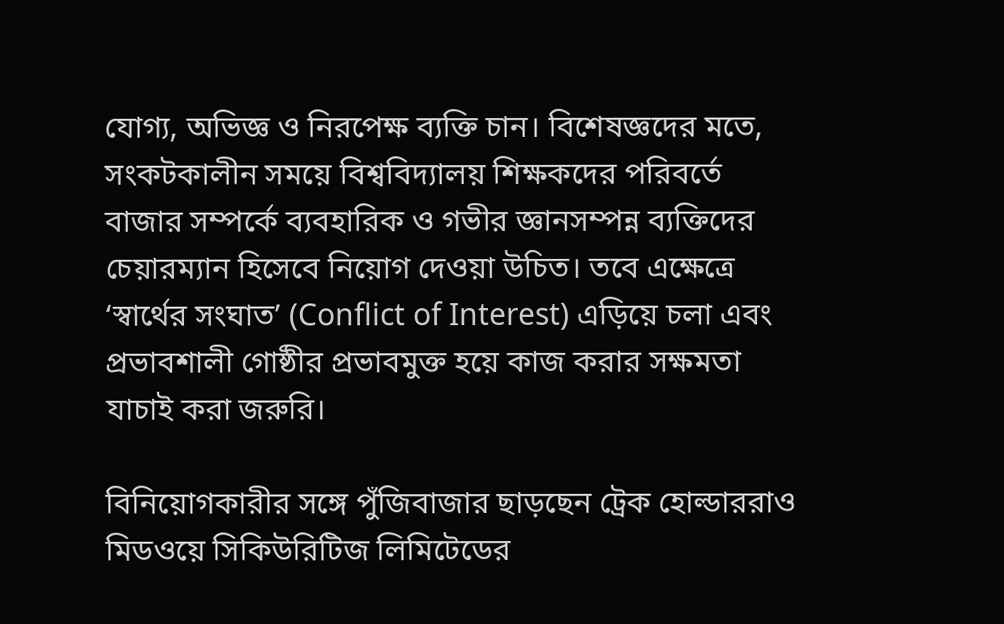যোগ্য, অভিজ্ঞ ও নিরপেক্ষ ব্যক্তি চান। বিশেষজ্ঞদের মতে, সংকটকালীন সময়ে বিশ্ববিদ্যালয় শিক্ষকদের পরিবর্তে বাজার সম্পর্কে ব্যবহারিক ও গভীর জ্ঞানসম্পন্ন ব্যক্তিদের চেয়ারম্যান হিসেবে নিয়োগ দেওয়া উচিত। তবে এক্ষেত্রে ‘স্বার্থের সংঘাত’ (Conflict of Interest) এড়িয়ে চলা এবং প্রভাবশালী গোষ্ঠীর প্রভাবমুক্ত হয়ে কাজ করার সক্ষমতা যাচাই করা জরুরি।

বিনিয়োগকারীর সঙ্গে পুঁজিবাজার ছাড়ছেন ট্রেক হোল্ডাররাও
মিডওয়ে সিকিউরিটিজ লিমিটেডের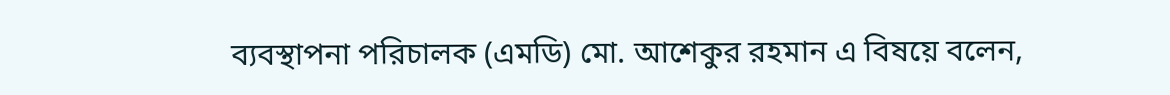ব্যবস্থাপনা পরিচালক (এমডি) মো. আশেকুর রহমান এ বিষয়ে বলেন,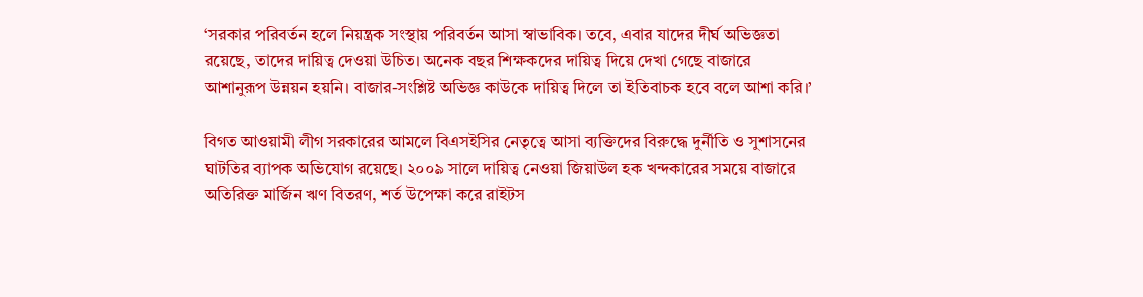‘সরকার পরিবর্তন হলে নিয়ন্ত্রক সংস্থায় পরিবর্তন আসা স্বাভাবিক। তবে, এবার যাদের দীর্ঘ অভিজ্ঞতা রয়েছে, তাদের দায়িত্ব দেওয়া উচিত। অনেক বছর শিক্ষকদের দায়িত্ব দিয়ে দেখা গেছে বাজারে আশানুরূপ উন্নয়ন হয়নি। বাজার-সংশ্লিষ্ট অভিজ্ঞ কাউকে দায়িত্ব দিলে তা ইতিবাচক হবে বলে আশা করি।’

বিগত আওয়ামী লীগ সরকারের আমলে বিএসইসির নেতৃত্বে আসা ব্যক্তিদের বিরুদ্ধে দুর্নীতি ও সুশাসনের ঘাটতির ব্যাপক অভিযোগ রয়েছে। ২০০৯ সালে দায়িত্ব নেওয়া জিয়াউল হক খন্দকারের সময়ে বাজারে অতিরিক্ত মার্জিন ঋণ বিতরণ, শর্ত উপেক্ষা করে রাইটস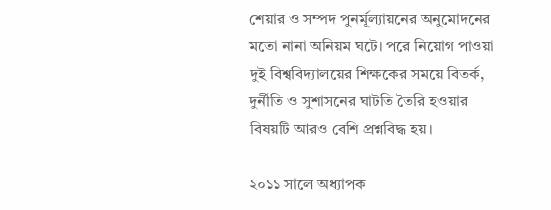শেয়ার ও সম্পদ পুনর্মূল্যায়নের অনুমোদনের মতো নানা অনিয়ম ঘটে। পরে নিয়োগ পাওয়া দুই বিশ্ববিদ্যালয়ের শিক্ষকের সময়ে বিতর্ক, দুর্নীতি ও সুশাসনের ঘাটতি তৈরি হওয়ার বিষয়টি আরও বেশি প্রশ্নবিদ্ধ হয়।

২০১১ সালে অধ্যাপক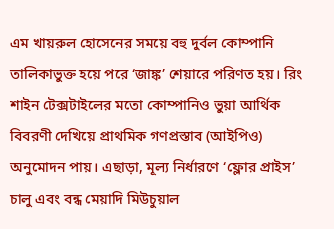এম খায়রুল হোসেনের সময়ে বহু দুর্বল কোম্পানি তালিকাভুক্ত হয়ে পরে ‘জাঙ্ক’ শেয়ারে পরিণত হয়। রিং শাইন টেক্সটাইলের মতো কোম্পানিও ভুয়া আর্থিক বিবরণী দেখিয়ে প্রাথমিক গণপ্রস্তাব (আইপিও) অনুমোদন পায়। এছাড়া, মূল্য নির্ধারণে ‘ফ্লোর প্রাইস’ চালু এবং বন্ধ মেয়াদি মিউচুয়াল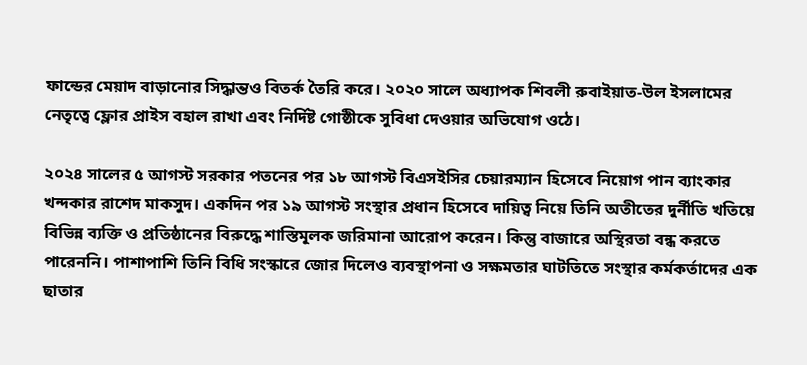ফান্ডের মেয়াদ বাড়ানোর সিদ্ধান্তও বিতর্ক তৈরি করে। ২০২০ সালে অধ্যাপক শিবলী রুবাইয়াত-উল ইসলামের নেতৃত্বে ফ্লোর প্রাইস বহাল রাখা এবং নির্দিষ্ট গোষ্ঠীকে সুবিধা দেওয়ার অভিযোগ ওঠে।

২০২৪ সালের ৫ আগস্ট সরকার পতনের পর ১৮ আগস্ট বিএসইসির চেয়ারম্যান হিসেবে নিয়োগ পান ব্যাংকার খন্দকার রাশেদ মাকসুদ। একদিন পর ১৯ আগস্ট সংস্থার প্রধান হিসেবে দায়িত্ব নিয়ে তিনি অতীতের দুর্নীতি খতিয়ে বিভিন্ন ব্যক্তি ও প্রতিষ্ঠানের বিরুদ্ধে শাস্তিমূলক জরিমানা আরোপ করেন। কিন্তু বাজারে অস্থিরতা বন্ধ করতে পারেননি। পাশাপাশি তিনি বিধি সংস্কারে জোর দিলেও ব্যবস্থাপনা ও সক্ষমতার ঘাটতিতে সংস্থার কর্মকর্তাদের এক ছাতার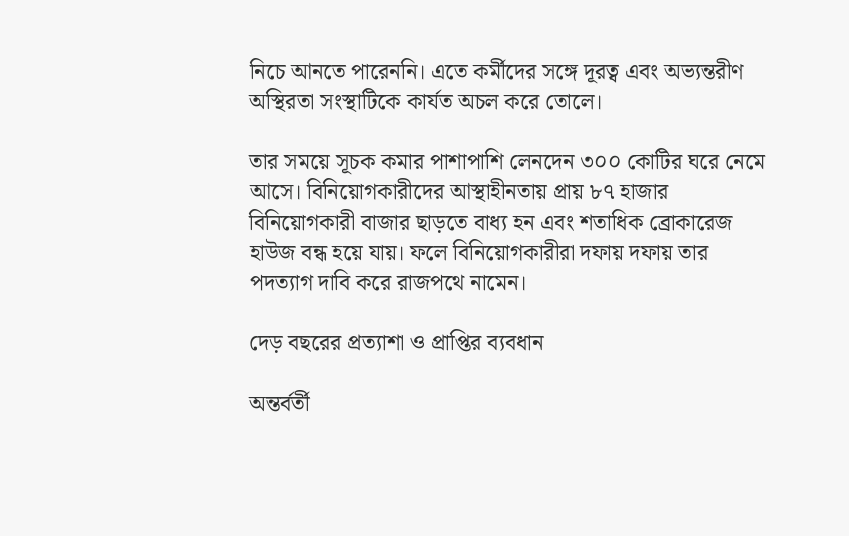নিচে আনতে পারেননি। এতে কর্মীদের সঙ্গে দূরত্ব এবং অভ্যন্তরীণ অস্থিরতা সংস্থাটিকে কার্যত অচল করে তোলে।

তার সময়ে সূচক কমার পাশাপাশি লেনদেন ৩০০ কোটির ঘরে নেমে আসে। বিনিয়োগকারীদের আস্থাহীনতায় প্রায় ৮৭ হাজার বিনিয়োগকারী বাজার ছাড়তে বাধ্য হন এবং শতাধিক ব্রোকারেজ হাউজ বন্ধ হয়ে যায়। ফলে বিনিয়োগকারীরা দফায় দফায় তার পদত্যাগ দাবি করে রাজপথে নামেন।

দেড় বছরের প্রত্যাশা ও প্রাপ্তির ব্যবধান

অন্তর্বর্তী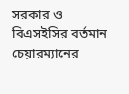সরকার ও বিএসইসির বর্তমান চেয়ারম্যানের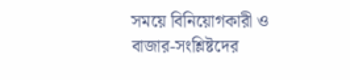সময়ে বিনিয়োগকারী ও বাজার-সংশ্লিষ্টদের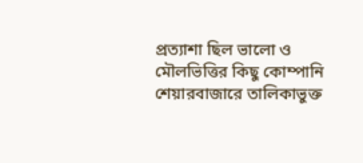প্রত্যাশা ছিল ভালো ও মৌলভিত্তির কিছু কোম্পানি শেয়ারবাজারে তালিকাভুক্ত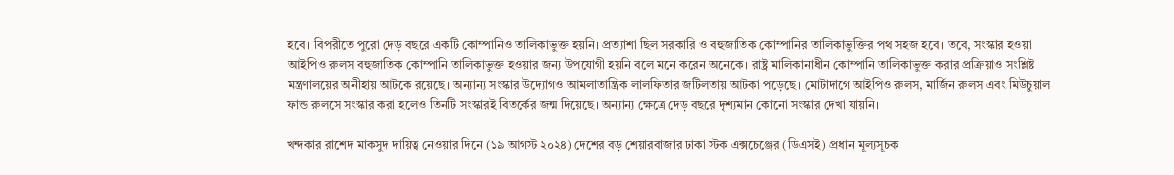হবে। বিপরীতে পুরো দেড় বছরে একটি কোম্পানিও তালিকাভুক্ত হয়নি। প্রত্যাশা ছিল সরকারি ও বহুজাতিক কোম্পানির তালিকাভুক্তির পথ সহজ হবে। তবে, সংস্কার হওয়া আইপিও রুলস বহুজাতিক কোম্পানি তালিকাভুক্ত হওয়ার জন্য উপযোগী হয়নি বলে মনে করেন অনেকে। রাষ্ট্র মালিকানাধীন কোম্পানি তালিকাভুক্ত করার প্রক্রিয়াও সংশ্লিষ্ট মন্ত্রণালয়ের অনীহায় আটকে রয়েছে। অন্যান্য সংস্কার উদ্যোগও আমলাতান্ত্রিক লালফিতার জটিলতায় আটকা পড়েছে। মোটাদাগে আইপিও রুলস, মার্জিন রুলস এবং মিউচুয়াল ফান্ড রুলসে সংস্কার করা হলেও তিনটি সংস্কারই বিতর্কের জন্ম দিয়েছে। অন্যান্য ক্ষেত্রে দেড় বছরে দৃশ্যমান কোনো সংস্কার দেখা যায়নি।

খন্দকার রাশেদ মাকসুদ দায়িত্ব নেওয়ার দিনে (১৯ আগস্ট ২০২৪) দেশের বড় শেয়ারবাজার ঢাকা স্টক এক্সচেঞ্জের (ডিএসই) প্রধান মূল্যসূচক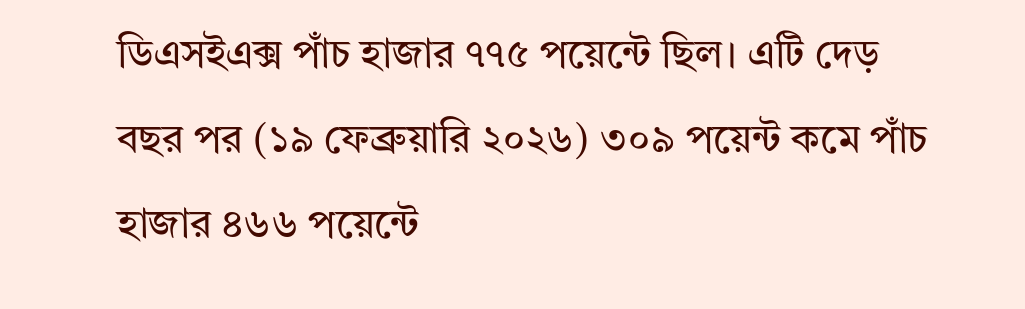ডিএসইএক্স পাঁচ হাজার ৭৭৫ পয়েন্টে ছিল। এটি দেড় বছর পর (১৯ ফেব্রুয়ারি ২০২৬) ৩০৯ পয়েন্ট কমে পাঁচ হাজার ৪৬৬ পয়েন্টে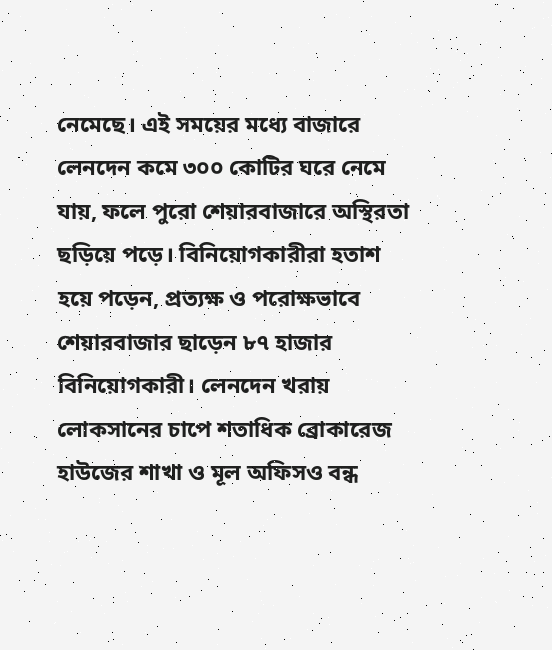নেমেছে। এই সময়ের মধ্যে বাজারে লেনদেন কমে ৩০০ কোটির ঘরে নেমে যায়, ফলে পুরো শেয়ারবাজারে অস্থিরতা ছড়িয়ে পড়ে। বিনিয়োগকারীরা হতাশ হয়ে পড়েন, প্রত্যক্ষ ও পরোক্ষভাবে শেয়ারবাজার ছাড়েন ৮৭ হাজার বিনিয়োগকারী। লেনদেন খরায় লোকসানের চাপে শতাধিক ব্রোকারেজ হাউজের শাখা ও মূল অফিসও বন্ধ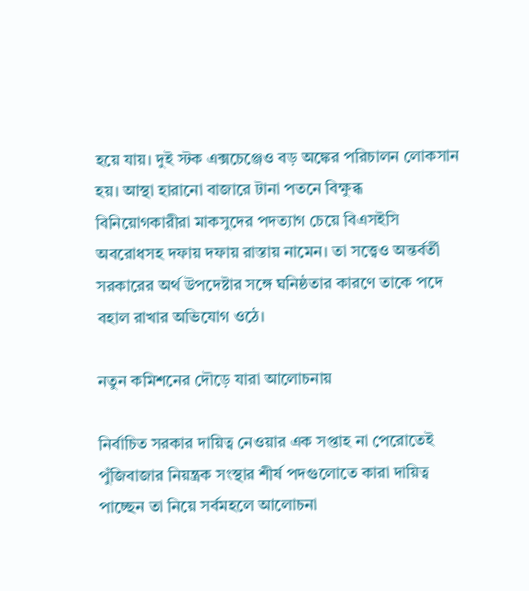হয়ে যায়। দুই স্টক এক্সচেঞ্জেও বড় অঙ্কের পরিচালন লোকসান হয়। আস্থা হারানো বাজারে টানা পতনে বিক্ষুব্ধ বিনিয়োগকারীরা মাকসুদের পদত্যাগ চেয়ে বিএসইসি অবরোধসহ দফায় দফায় রাস্তায় নামেন। তা সত্ত্বেও অন্তর্বর্তী সরকারের অর্থ উপদেষ্টার সঙ্গে ঘনিষ্ঠতার কারণে তাকে পদে বহাল রাখার অভিযোগ ওঠে।

নতুন কমিশনের দৌড়ে যারা আলোচনায়

নির্বাচিত সরকার দায়িত্ব নেওয়ার এক সপ্তাহ না পেরোতেই পুঁজিবাজার নিয়ন্ত্রক সংস্থার শীর্ষ পদগুলোতে কারা দায়িত্ব পাচ্ছেন তা নিয়ে সর্বমহলে আলোচনা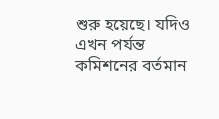শুরু হয়েছে। যদিও এখন পর্যন্ত কমিশনের বর্তমান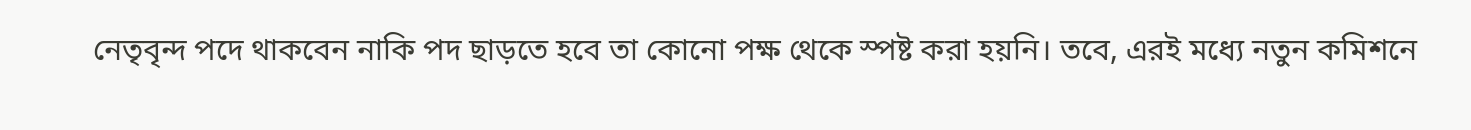নেতৃবৃন্দ পদে থাকবেন নাকি পদ ছাড়তে হবে তা কোনো পক্ষ থেকে স্পষ্ট করা হয়নি। তবে, এরই মধ্যে নতুন কমিশনে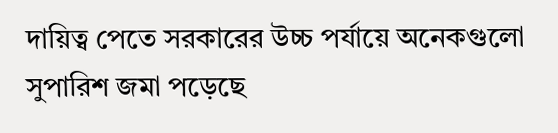দায়িত্ব পেতে সরকারের উচ্চ পর্যায়ে অনেকগুলো সুপারিশ জমা পড়েছে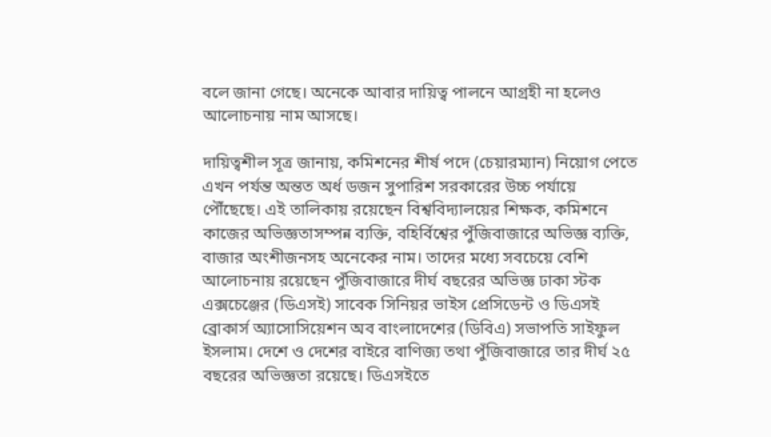বলে জানা গেছে। অনেকে আবার দায়িত্ব পালনে আগ্রহী না হলেও আলোচনায় নাম আসছে।

দায়িত্বশীল সূত্র জানায়, কমিশনের শীর্ষ পদে (চেয়ারম্যান) নিয়োগ পেতে এখন পর্যন্ত অন্তত অর্ধ ডজন সুপারিশ সরকারের উচ্চ পর্যায়ে পৌঁছেছে। এই তালিকায় রয়েছেন বিশ্ববিদ্যালয়ের শিক্ষক, কমিশনে কাজের অভিজ্ঞতাসম্পন্ন ব্যক্তি, বহির্বিশ্বের পুঁজিবাজারে অভিজ্ঞ ব্যক্তি, বাজার অংশীজনসহ অনেকের নাম। তাদের মধ্যে সবচেয়ে বেশি আলোচনায় রয়েছেন পুঁজিবাজারে দীর্ঘ বছরের অভিজ্ঞ ঢাকা স্টক এক্সচেঞ্জের (ডিএসই) সাবেক সিনিয়র ভাইস প্রেসিডেন্ট ও ডিএসই ব্রোকার্স অ্যাসোসিয়েশন অব বাংলাদেশের (ডিবিএ) সভাপতি সাইফুল ইসলাম। দেশে ও দেশের বাইরে বাণিজ্য তথা পুঁজিবাজারে তার দীর্ঘ ২৫ বছরের অভিজ্ঞতা রয়েছে। ডিএসইতে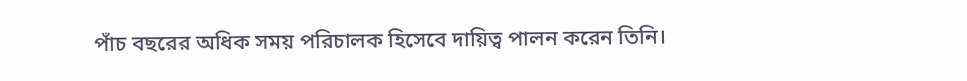পাঁচ বছরের অধিক সময় পরিচালক হিসেবে দায়িত্ব পালন করেন তিনি।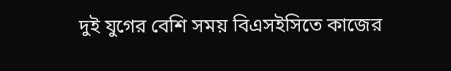দুই যুগের বেশি সময় বিএসইসিতে কাজের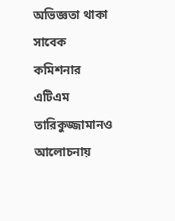অভিজ্ঞতা থাকা সাবেক কমিশনার এটিএম তারিকুজ্জামানও আলোচনায়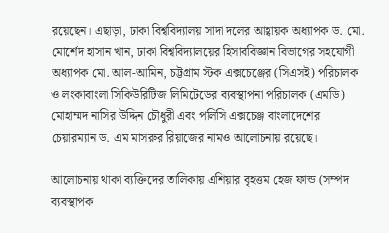রয়েছেন। এছাড়া, ঢাকা বিশ্ববিদ্যালয় সাদা দলের আহ্বায়ক অধ্যাপক ড. মো. মোর্শেদ হাসান খান, ঢাকা বিশ্ববিদ্যালয়ের হিসাববিজ্ঞান বিভাগের সহযোগী অধ্যাপক মো. আল-আমিন, চট্টগ্রাম স্টক এক্সচেঞ্জের (সিএসই) পরিচালক ও লংকাবাংলা সিকিউরিটিজ লিমিটেডের ব্যবস্থাপনা পরিচালক (এমডি) মোহাম্মদ নাসির উদ্দিন চৌধুরী এবং পলিসি এক্সচেঞ্জ বাংলাদেশের চেয়ারম্যান ড. এম মাসরুর রিয়াজের নামও আলোচনায় রয়েছে।

আলোচনায় থাকা ব্যক্তিদের তালিকায় এশিয়ার বৃহত্তম হেজ ফান্ড (সম্পদ ব্যবস্থাপক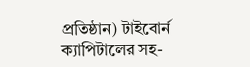প্রতিষ্ঠান) টাইবোর্ন ক্যাপিটালের সহ-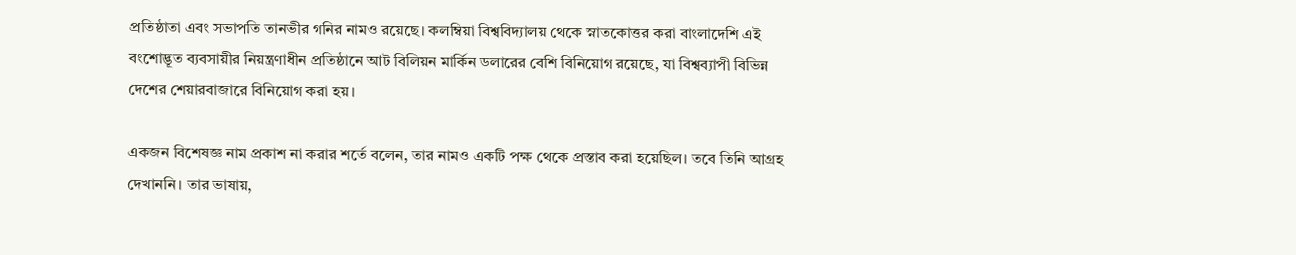প্রতিষ্ঠাতা এবং সভাপতি তানভীর গনির নামও রয়েছে। কলম্বিয়া বিশ্ববিদ্যালয় থেকে স্নাতকোত্তর করা বাংলাদেশি এই বংশোদ্ভূত ব্যবসায়ীর নিয়ন্ত্রণাধীন প্রতিষ্ঠানে আট বিলিয়ন মার্কিন ডলারের বেশি বিনিয়োগ রয়েছে, যা বিশ্বব্যাপী বিভিন্ন দেশের শেয়ারবাজারে বিনিয়োগ করা হয়।

একজন বিশেষজ্ঞ নাম প্রকাশ না করার শর্তে বলেন, তার নামও একটি পক্ষ থেকে প্রস্তাব করা হয়েছিল। তবে তিনি আগ্রহ দেখাননি। তার ভাষায়,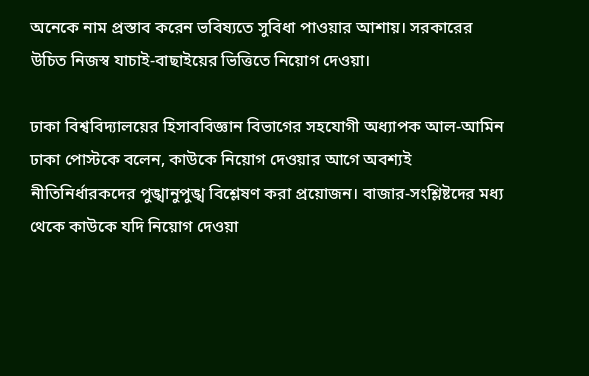অনেকে নাম প্রস্তাব করেন ভবিষ্যতে সুবিধা পাওয়ার আশায়। সরকারের উচিত নিজস্ব যাচাই-বাছাইয়ের ভিত্তিতে নিয়োগ দেওয়া।

ঢাকা বিশ্ববিদ্যালয়ের হিসাববিজ্ঞান বিভাগের সহযোগী অধ্যাপক আল-আমিন ঢাকা পোস্টকে বলেন, কাউকে নিয়োগ দেওয়ার আগে অবশ্যই নীতিনির্ধারকদের পুঙ্খানুপুঙ্খ বিশ্লেষণ করা প্রয়োজন। বাজার-সংশ্লিষ্টদের মধ্য থেকে কাউকে যদি নিয়োগ দেওয়া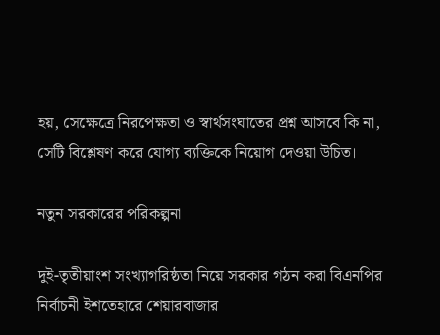হয়, সেক্ষেত্রে নিরপেক্ষতা ও স্বার্থসংঘাতের প্রশ্ন আসবে কি না, সেটি বিশ্লেষণ করে যোগ্য ব্যক্তিকে নিয়োগ দেওয়া উচিত।

নতুন সরকারের পরিকল্পনা

দুই-তৃতীয়াংশ সংখ্যাগরিষ্ঠতা নিয়ে সরকার গঠন করা বিএনপির নির্বাচনী ইশতেহারে শেয়ারবাজার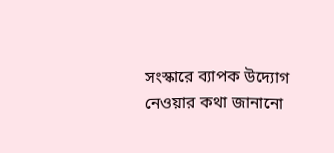সংস্কারে ব্যাপক উদ্যোগ নেওয়ার কথা জানানো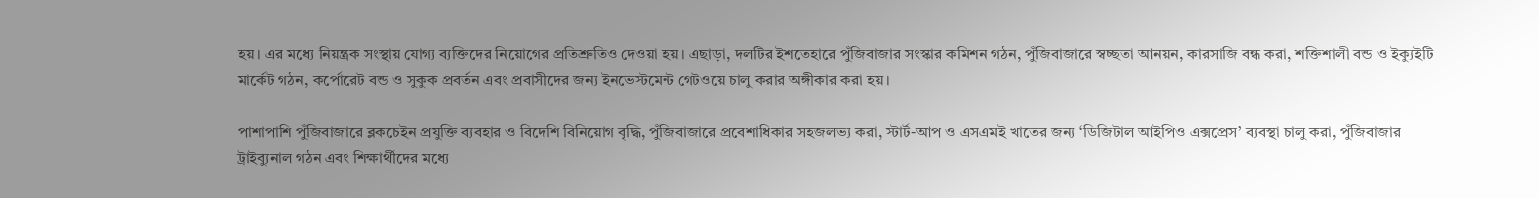হয়। এর মধ্যে নিয়ন্ত্রক সংস্থায় যোগ্য ব্যক্তিদের নিয়োগের প্রতিশ্রুতিও দেওয়া হয়। এছাড়া, দলটির ইশতেহারে পুঁজিবাজার সংস্কার কমিশন গঠন, পুঁজিবাজারে স্বচ্ছতা আনয়ন, কারসাজি বন্ধ করা, শক্তিশালী বন্ড ও ইক্যুইটি মার্কেট গঠন, কর্পোরেট বন্ড ও সুকুক প্রবর্তন এবং প্রবাসীদের জন্য ইনভেস্টমেন্ট গেটওয়ে চালু করার অঙ্গীকার করা হয়।

পাশাপাশি পুঁজিবাজারে ব্লকচেইন প্রযুক্তি ব্যবহার ও বিদেশি বিনিয়োগ বৃদ্ধি, পুঁজিবাজারে প্রবেশাধিকার সহজলভ্য করা, স্টার্ট-আপ ও এসএমই খাতের জন্য ‘ডিজিটাল আইপিও এক্সপ্রেস’ ব্যবস্থা চালু করা, পুঁজিবাজার ট্রাইব্যুনাল গঠন এবং শিক্ষার্থীদের মধ্যে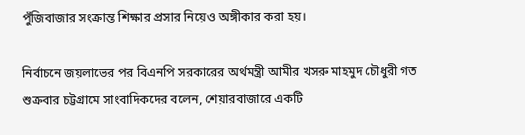পুঁজিবাজার সংক্রান্ত শিক্ষার প্রসার নিয়েও অঙ্গীকার করা হয়।

নির্বাচনে জয়লাভের পর বিএনপি সরকারের অর্থমন্ত্রী আমীর খসরু মাহমুদ চৌধুরী গত শুক্রবার চট্টগ্রামে সাংবাদিকদের বলেন, শেয়ারবাজারে একটি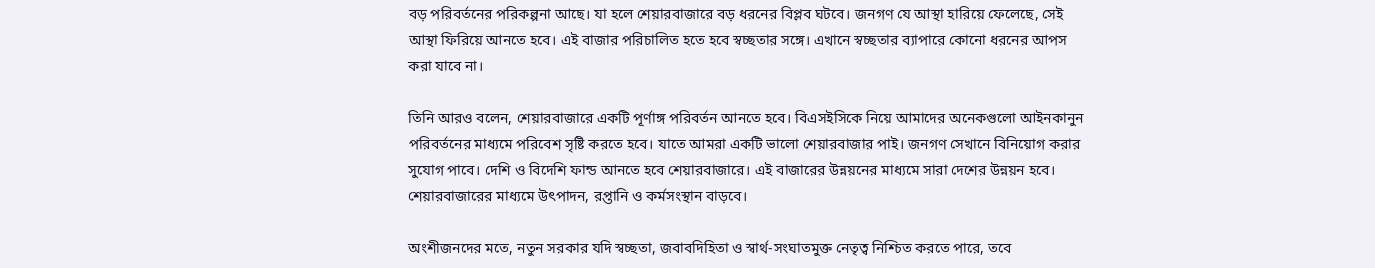বড় পরিবর্তনের পরিকল্পনা আছে। যা হলে শেয়ারবাজারে বড় ধরনের বিপ্লব ঘটবে। জনগণ যে আস্থা হারিয়ে ফেলেছে, সেই আস্থা ফিরিয়ে আনতে হবে। এই বাজার পরিচালিত হতে হবে স্বচ্ছতার সঙ্গে। এখানে স্বচ্ছতার ব্যাপারে কোনো ধরনের আপস করা যাবে না।

তিনি আরও বলেন, শেয়ারবাজারে একটি পূর্ণাঙ্গ পরিবর্তন আনতে হবে। বিএসইসিকে নিয়ে আমাদের অনেকগুলো আইনকানুন পরিবর্তনের মাধ্যমে পরিবেশ সৃষ্টি করতে হবে। যাতে আমরা একটি ভালো শেয়ারবাজার পাই। জনগণ সেখানে বিনিয়োগ করার সুযোগ পাবে। দেশি ও বিদেশি ফান্ড আনতে হবে শেয়ারবাজারে। এই বাজারের উন্নয়নের মাধ্যমে সারা দেশের উন্নয়ন হবে। শেয়ারবাজারের মাধ্যমে উৎপাদন, রপ্তানি ও কর্মসংস্থান বাড়বে।

অংশীজনদের মতে, নতুন সরকার যদি স্বচ্ছতা, জবাবদিহিতা ও স্বার্থ-সংঘাতমুক্ত নেতৃত্ব নিশ্চিত করতে পারে, তবে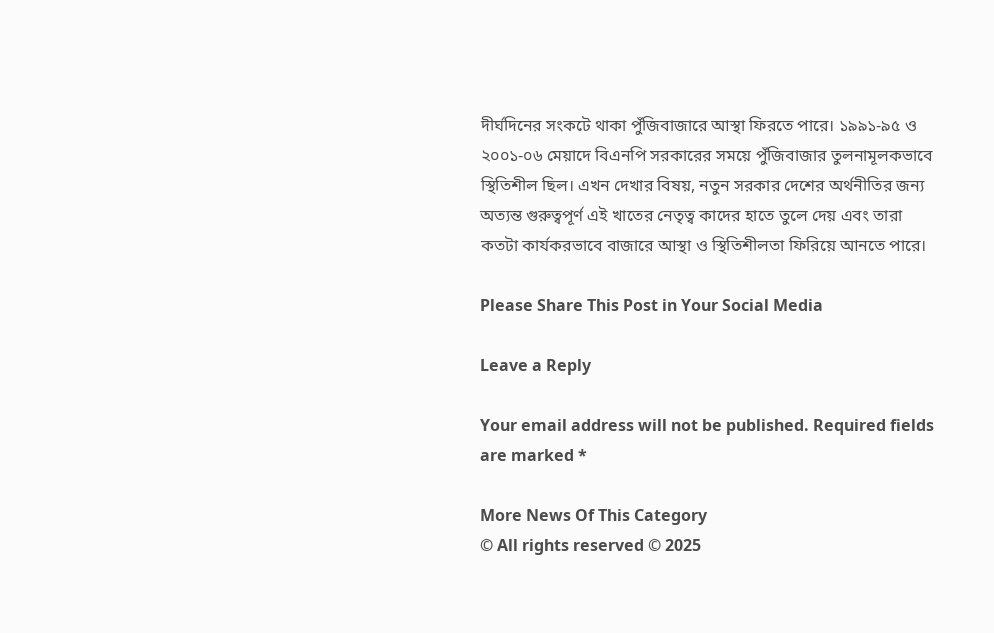দীর্ঘদিনের সংকটে থাকা পুঁজিবাজারে আস্থা ফিরতে পারে। ১৯৯১-৯৫ ও ২০০১-০৬ মেয়াদে বিএনপি সরকারের সময়ে পুঁজিবাজার তুলনামূলকভাবে স্থিতিশীল ছিল। এখন দেখার বিষয়, নতুন সরকার দেশের অর্থনীতির জন্য অত্যন্ত গুরুত্বপূর্ণ এই খাতের নেতৃত্ব কাদের হাতে তুলে দেয় এবং তারা কতটা কার্যকরভাবে বাজারে আস্থা ও স্থিতিশীলতা ফিরিয়ে আনতে পারে।

Please Share This Post in Your Social Media

Leave a Reply

Your email address will not be published. Required fields are marked *

More News Of This Category
© All rights reserved © 2025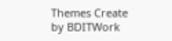Themes Create by BDITWork